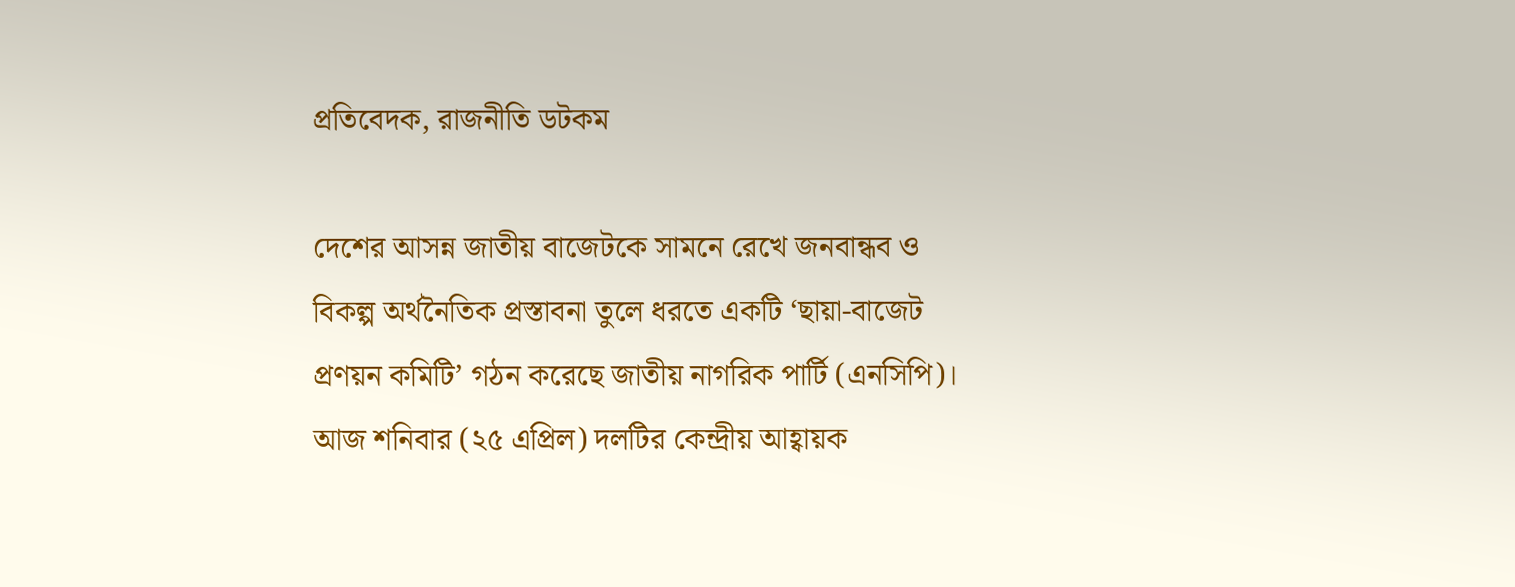প্রতিবেদক, রাজনীতি ডটকম

দেশের আসন্ন জাতীয় বাজেটকে সামনে রেখে জনবান্ধব ও বিকল্প অর্থনৈতিক প্রস্তাবনা তুলে ধরতে একটি ‘ছায়া-বাজেট প্রণয়ন কমিটি’ গঠন করেছে জাতীয় নাগরিক পার্টি (এনসিপি)। আজ শনিবার (২৫ এপ্রিল) দলটির কেন্দ্রীয় আহ্বায়ক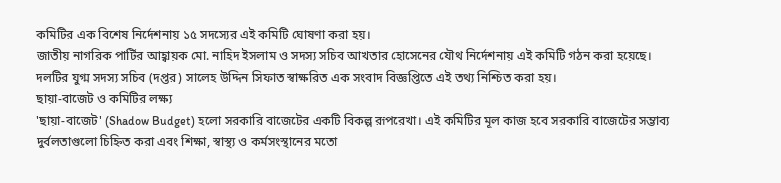কমিটির এক বিশেষ নির্দেশনায় ১৫ সদস্যের এই কমিটি ঘোষণা করা হয়।
জাতীয় নাগরিক পার্টির আহ্বায়ক মো. নাহিদ ইসলাম ও সদস্য সচিব আখতার হোসেনের যৌথ নির্দেশনায় এই কমিটি গঠন করা হয়েছে। দলটির যুগ্ম সদস্য সচিব (দপ্তর) সালেহ উদ্দিন সিফাত স্বাক্ষরিত এক সংবাদ বিজ্ঞপ্তিতে এই তথ্য নিশ্চিত করা হয়।
ছায়া-বাজেট ও কমিটির লক্ষ্য
'ছায়া-বাজেট' (Shadow Budget) হলো সরকারি বাজেটের একটি বিকল্প রূপরেখা। এই কমিটির মূল কাজ হবে সরকারি বাজেটের সম্ভাব্য দুর্বলতাগুলো চিহ্নিত করা এবং শিক্ষা, স্বাস্থ্য ও কর্মসংস্থানের মতো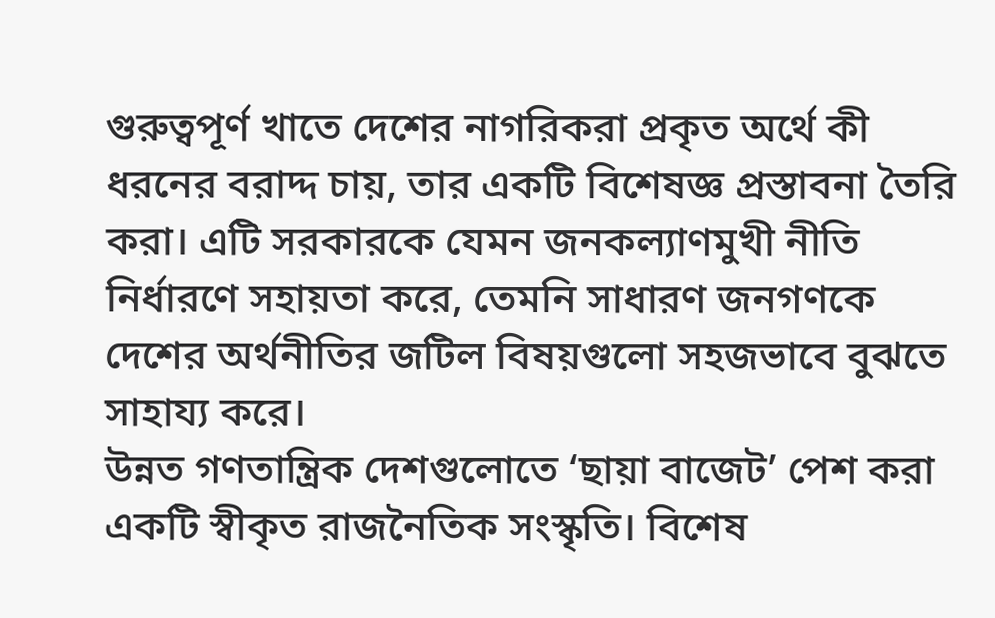গুরুত্বপূর্ণ খাতে দেশের নাগরিকরা প্রকৃত অর্থে কী ধরনের বরাদ্দ চায়, তার একটি বিশেষজ্ঞ প্রস্তাবনা তৈরি করা। এটি সরকারকে যেমন জনকল্যাণমুখী নীতি নির্ধারণে সহায়তা করে, তেমনি সাধারণ জনগণকে দেশের অর্থনীতির জটিল বিষয়গুলো সহজভাবে বুঝতে সাহায্য করে।
উন্নত গণতান্ত্রিক দেশগুলোতে ‘ছায়া বাজেট’ পেশ করা একটি স্বীকৃত রাজনৈতিক সংস্কৃতি। বিশেষ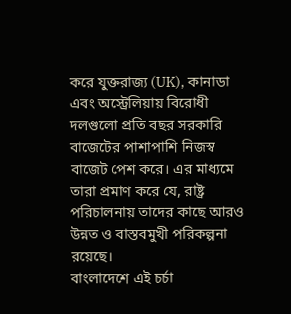করে যুক্তরাজ্য (UK), কানাডা এবং অস্ট্রেলিয়ায় বিরোধী দলগুলো প্রতি বছর সরকারি বাজেটের পাশাপাশি নিজস্ব বাজেট পেশ করে। এর মাধ্যমে তারা প্রমাণ করে যে, রাষ্ট্র পরিচালনায় তাদের কাছে আরও উন্নত ও বাস্তবমুখী পরিকল্পনা রয়েছে।
বাংলাদেশে এই চর্চা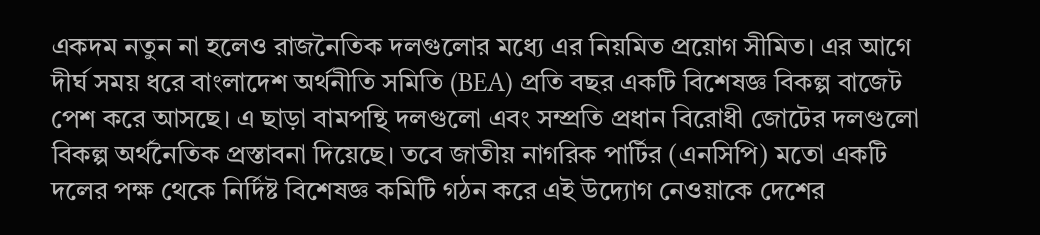একদম নতুন না হলেও রাজনৈতিক দলগুলোর মধ্যে এর নিয়মিত প্রয়োগ সীমিত। এর আগে দীর্ঘ সময় ধরে বাংলাদেশ অর্থনীতি সমিতি (BEA) প্রতি বছর একটি বিশেষজ্ঞ বিকল্প বাজেট পেশ করে আসছে। এ ছাড়া বামপন্থি দলগুলো এবং সম্প্রতি প্রধান বিরোধী জোটের দলগুলো বিকল্প অর্থনৈতিক প্রস্তাবনা দিয়েছে। তবে জাতীয় নাগরিক পার্টির (এনসিপি) মতো একটি দলের পক্ষ থেকে নির্দিষ্ট বিশেষজ্ঞ কমিটি গঠন করে এই উদ্যোগ নেওয়াকে দেশের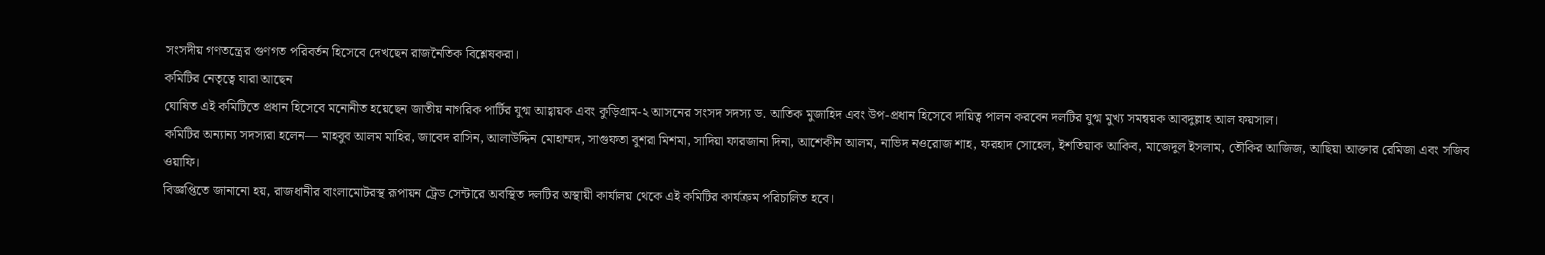সংসদীয় গণতন্ত্রের গুণগত পরিবর্তন হিসেবে দেখছেন রাজনৈতিক বিশ্লেষকরা।
কমিটির নেতৃত্বে যারা আছেন
ঘোষিত এই কমিটিতে প্রধান হিসেবে মনোনীত হয়েছেন জাতীয় নাগরিক পার্টির যুগ্ম আহ্বায়ক এবং কুড়িগ্রাম-২ আসনের সংসদ সদস্য ড. আতিক মুজাহিদ এবং উপ-প্রধান হিসেবে দায়িত্ব পালন করবেন দলটির যুগ্ম মুখ্য সমন্বয়ক আবদুল্লাহ আল ফয়সাল।
কমিটির অন্যান্য সদস্যরা হলেন— মাহবুব আলম মাহির, জাবেদ রাসিন, আলাউদ্দিন মোহাম্মদ, সাগুফতা বুশরা মিশমা, সাদিয়া ফারজানা দিনা, আশেকীন আলম, নাভিদ নওরোজ শাহ, ফরহাদ সোহেল, ইশতিয়াক আকিব, মাজেদুল ইসলাম, তৌকির আজিজ, আছিয়া আক্তার রেমিজা এবং সজিব ওয়াফি।
বিজ্ঞপ্তিতে জানানো হয়, রাজধানীর বাংলামোটরস্থ রূপায়ন ট্রেড সেন্টারে অবস্থিত দলটির অস্থায়ী কার্যালয় থেকে এই কমিটির কার্যক্রম পরিচালিত হবে।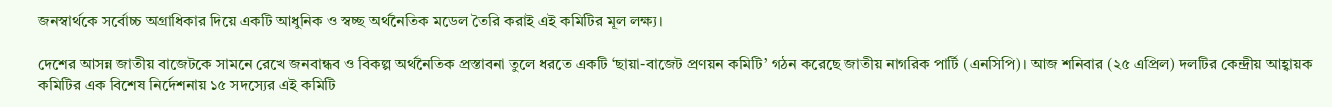জনস্বার্থকে সর্বোচ্চ অগ্রাধিকার দিয়ে একটি আধুনিক ও স্বচ্ছ অর্থনৈতিক মডেল তৈরি করাই এই কমিটির মূল লক্ষ্য।

দেশের আসন্ন জাতীয় বাজেটকে সামনে রেখে জনবান্ধব ও বিকল্প অর্থনৈতিক প্রস্তাবনা তুলে ধরতে একটি ‘ছায়া-বাজেট প্রণয়ন কমিটি’ গঠন করেছে জাতীয় নাগরিক পার্টি (এনসিপি)। আজ শনিবার (২৫ এপ্রিল) দলটির কেন্দ্রীয় আহ্বায়ক কমিটির এক বিশেষ নির্দেশনায় ১৫ সদস্যের এই কমিটি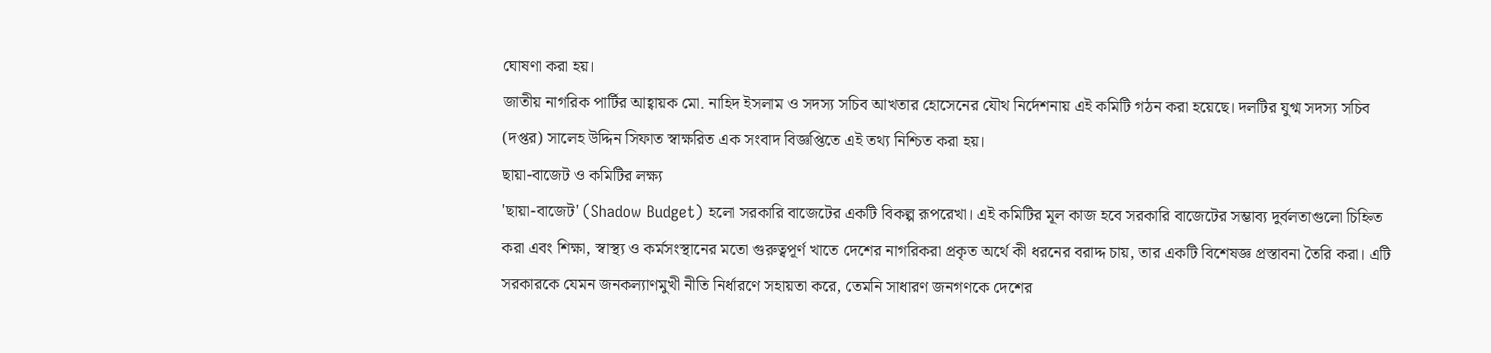ঘোষণা করা হয়।
জাতীয় নাগরিক পার্টির আহ্বায়ক মো. নাহিদ ইসলাম ও সদস্য সচিব আখতার হোসেনের যৌথ নির্দেশনায় এই কমিটি গঠন করা হয়েছে। দলটির যুগ্ম সদস্য সচিব (দপ্তর) সালেহ উদ্দিন সিফাত স্বাক্ষরিত এক সংবাদ বিজ্ঞপ্তিতে এই তথ্য নিশ্চিত করা হয়।
ছায়া-বাজেট ও কমিটির লক্ষ্য
'ছায়া-বাজেট' (Shadow Budget) হলো সরকারি বাজেটের একটি বিকল্প রূপরেখা। এই কমিটির মূল কাজ হবে সরকারি বাজেটের সম্ভাব্য দুর্বলতাগুলো চিহ্নিত করা এবং শিক্ষা, স্বাস্থ্য ও কর্মসংস্থানের মতো গুরুত্বপূর্ণ খাতে দেশের নাগরিকরা প্রকৃত অর্থে কী ধরনের বরাদ্দ চায়, তার একটি বিশেষজ্ঞ প্রস্তাবনা তৈরি করা। এটি সরকারকে যেমন জনকল্যাণমুখী নীতি নির্ধারণে সহায়তা করে, তেমনি সাধারণ জনগণকে দেশের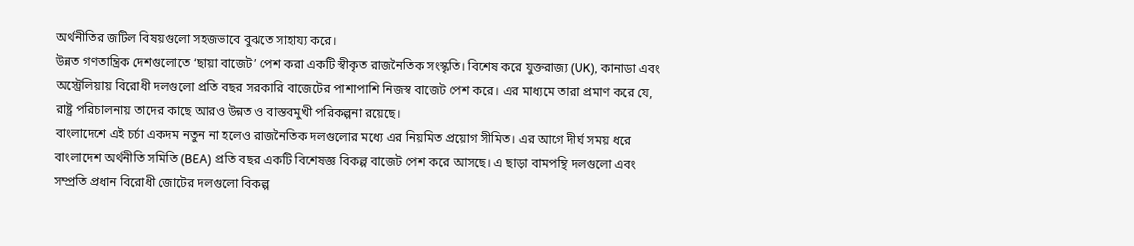অর্থনীতির জটিল বিষয়গুলো সহজভাবে বুঝতে সাহায্য করে।
উন্নত গণতান্ত্রিক দেশগুলোতে ‘ছায়া বাজেট’ পেশ করা একটি স্বীকৃত রাজনৈতিক সংস্কৃতি। বিশেষ করে যুক্তরাজ্য (UK), কানাডা এবং অস্ট্রেলিয়ায় বিরোধী দলগুলো প্রতি বছর সরকারি বাজেটের পাশাপাশি নিজস্ব বাজেট পেশ করে। এর মাধ্যমে তারা প্রমাণ করে যে, রাষ্ট্র পরিচালনায় তাদের কাছে আরও উন্নত ও বাস্তবমুখী পরিকল্পনা রয়েছে।
বাংলাদেশে এই চর্চা একদম নতুন না হলেও রাজনৈতিক দলগুলোর মধ্যে এর নিয়মিত প্রয়োগ সীমিত। এর আগে দীর্ঘ সময় ধরে বাংলাদেশ অর্থনীতি সমিতি (BEA) প্রতি বছর একটি বিশেষজ্ঞ বিকল্প বাজেট পেশ করে আসছে। এ ছাড়া বামপন্থি দলগুলো এবং সম্প্রতি প্রধান বিরোধী জোটের দলগুলো বিকল্প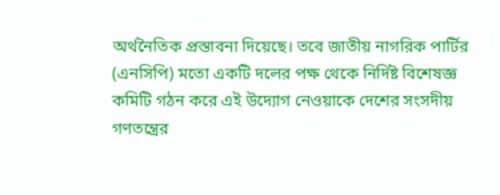অর্থনৈতিক প্রস্তাবনা দিয়েছে। তবে জাতীয় নাগরিক পার্টির (এনসিপি) মতো একটি দলের পক্ষ থেকে নির্দিষ্ট বিশেষজ্ঞ কমিটি গঠন করে এই উদ্যোগ নেওয়াকে দেশের সংসদীয় গণতন্ত্রের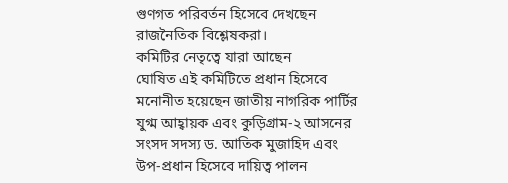গুণগত পরিবর্তন হিসেবে দেখছেন রাজনৈতিক বিশ্লেষকরা।
কমিটির নেতৃত্বে যারা আছেন
ঘোষিত এই কমিটিতে প্রধান হিসেবে মনোনীত হয়েছেন জাতীয় নাগরিক পার্টির যুগ্ম আহ্বায়ক এবং কুড়িগ্রাম-২ আসনের সংসদ সদস্য ড. আতিক মুজাহিদ এবং উপ-প্রধান হিসেবে দায়িত্ব পালন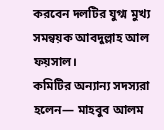করবেন দলটির যুগ্ম মুখ্য সমন্বয়ক আবদুল্লাহ আল ফয়সাল।
কমিটির অন্যান্য সদস্যরা হলেন— মাহবুব আলম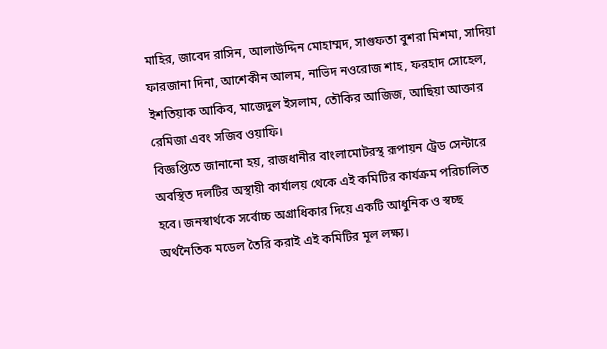মাহির, জাবেদ রাসিন, আলাউদ্দিন মোহাম্মদ, সাগুফতা বুশরা মিশমা, সাদিয়া ফারজানা দিনা, আশেকীন আলম, নাভিদ নওরোজ শাহ, ফরহাদ সোহেল, ইশতিয়াক আকিব, মাজেদুল ইসলাম, তৌকির আজিজ, আছিয়া আক্তার রেমিজা এবং সজিব ওয়াফি।
বিজ্ঞপ্তিতে জানানো হয়, রাজধানীর বাংলামোটরস্থ রূপায়ন ট্রেড সেন্টারে অবস্থিত দলটির অস্থায়ী কার্যালয় থেকে এই কমিটির কার্যক্রম পরিচালিত হবে। জনস্বার্থকে সর্বোচ্চ অগ্রাধিকার দিয়ে একটি আধুনিক ও স্বচ্ছ অর্থনৈতিক মডেল তৈরি করাই এই কমিটির মূল লক্ষ্য।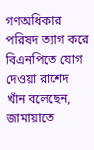গণঅধিকার পরিষদ ত্যাগ করে বিএনপিতে যোগ দেওয়া রাশেদ খাঁন বলেছেন, জামায়াতে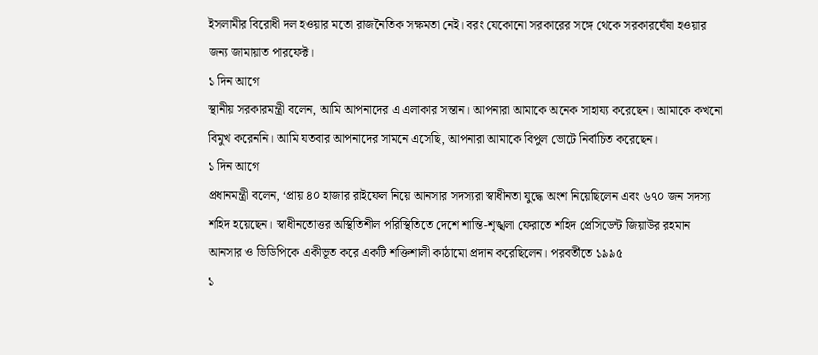ইসলামীর বিরোধী দল হওয়ার মতো রাজনৈতিক সক্ষমতা নেই। বরং যেকোনো সরকারের সঙ্গে থেকে সরকারঘেঁষা হওয়ার জন্য জামায়াত পারফেক্ট।
১ দিন আগে
স্থানীয় সরকারমন্ত্রী বলেন, আমি আপনাদের এ এলাকার সন্তান। আপনারা আমাকে অনেক সাহায্য করেছেন। আমাকে কখনো বিমুখ করেননি। আমি যতবার আপনাদের সামনে এসেছি, আপনারা আমাকে বিপুল ভোটে নির্বাচিত করেছেন।
১ দিন আগে
প্রধানমন্ত্রী বলেন, ‘প্রায় ৪০ হাজার রাইফেল নিয়ে আনসার সদস্যরা স্বাধীনতা যুদ্ধে অংশ নিয়েছিলেন এবং ৬৭০ জন সদস্য শহিদ হয়েছেন। স্বাধীনতোত্তর অস্থিতিশীল পরিস্থিতিতে দেশে শান্তি-শৃঙ্খলা ফেরাতে শহিদ প্রেসিডেন্ট জিয়াউর রহমান আনসার ও ভিডিপিকে একীভূত করে একটি শক্তিশালী কাঠামো প্রদান করেছিলেন। পরবর্তীতে ১৯৯৫
১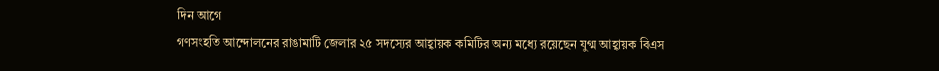দিন আগে
গণসংহতি আন্দোলনের রাঙামাটি জেলার ২৫ সদস্যের আহ্বায়ক কমিটির অন্য মধ্যে রয়েছেন যুগ্ম আহ্বায়ক বিএস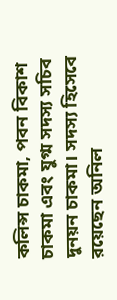কলিন্স চাকমা, পবন বিকাশ চাকমা এবং যুগ্ম সদস্য সচিব দুনয়ন চাকমা। সদস্য হিসেবে রয়েছেন অনিল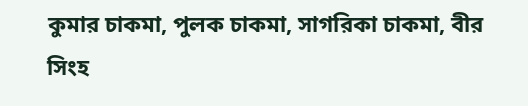কুমার চাকমা, পুলক চাকমা, সাগরিকা চাকমা, বীর সিংহ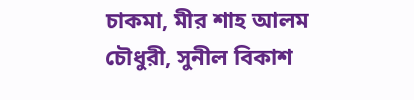চাকমা, মীর শাহ আলম চৌধুরী, সুনীল বিকাশ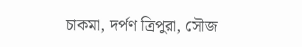চাকমা, দর্পণ ত্রিপুরা, সৌজ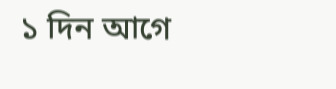১ দিন আগে